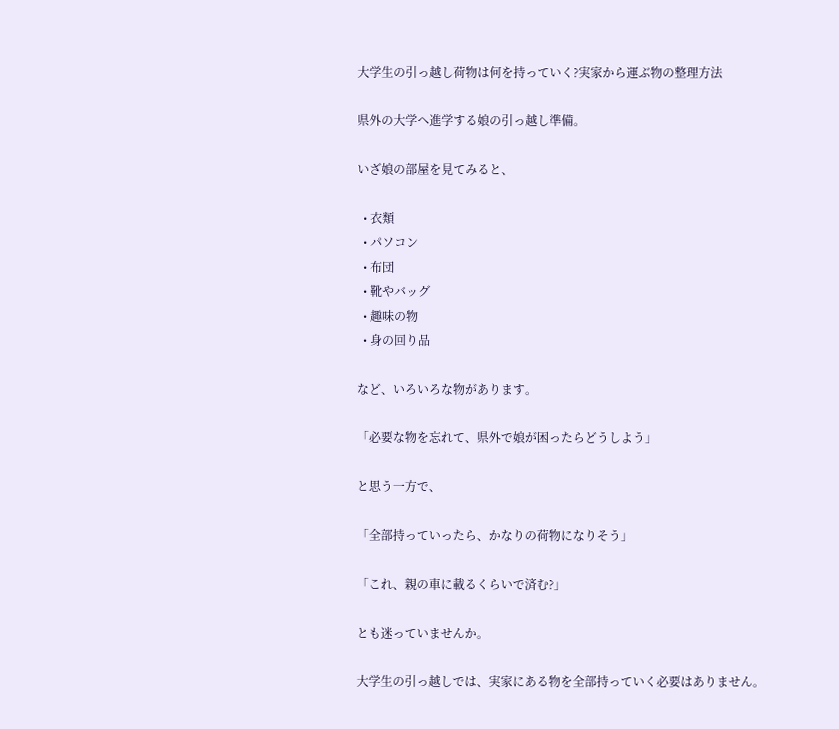大学生の引っ越し荷物は何を持っていく?実家から運ぶ物の整理方法

県外の大学へ進学する娘の引っ越し準備。

いざ娘の部屋を見てみると、

  • 衣類
  • パソコン
  • 布団
  • 靴やバッグ
  • 趣味の物
  • 身の回り品

など、いろいろな物があります。

「必要な物を忘れて、県外で娘が困ったらどうしよう」

と思う一方で、

「全部持っていったら、かなりの荷物になりそう」

「これ、親の車に載るくらいで済む?」

とも迷っていませんか。

大学生の引っ越しでは、実家にある物を全部持っていく必要はありません。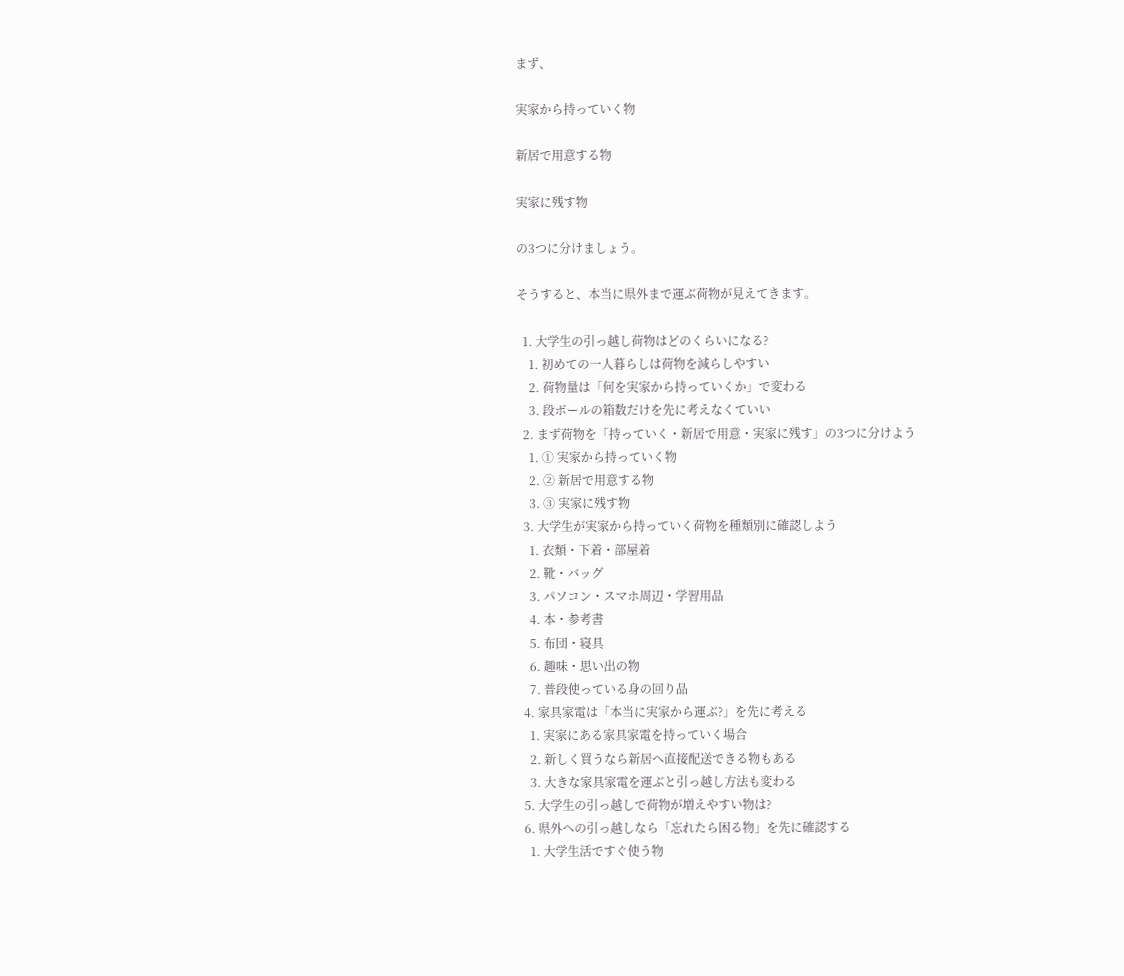まず、

実家から持っていく物

新居で用意する物

実家に残す物

の3つに分けましょう。

そうすると、本当に県外まで運ぶ荷物が見えてきます。

  1. 大学生の引っ越し荷物はどのくらいになる?
    1. 初めての一人暮らしは荷物を減らしやすい
    2. 荷物量は「何を実家から持っていくか」で変わる
    3. 段ボールの箱数だけを先に考えなくていい
  2. まず荷物を「持っていく・新居で用意・実家に残す」の3つに分けよう
    1. ① 実家から持っていく物
    2. ② 新居で用意する物
    3. ③ 実家に残す物
  3. 大学生が実家から持っていく荷物を種類別に確認しよう
    1. 衣類・下着・部屋着
    2. 靴・バッグ
    3. パソコン・スマホ周辺・学習用品
    4. 本・参考書
    5. 布団・寝具
    6. 趣味・思い出の物
    7. 普段使っている身の回り品
  4. 家具家電は「本当に実家から運ぶ?」を先に考える
    1. 実家にある家具家電を持っていく場合
    2. 新しく買うなら新居へ直接配送できる物もある
    3. 大きな家具家電を運ぶと引っ越し方法も変わる
  5. 大学生の引っ越しで荷物が増えやすい物は?
  6. 県外への引っ越しなら「忘れたら困る物」を先に確認する
    1. 大学生活ですぐ使う物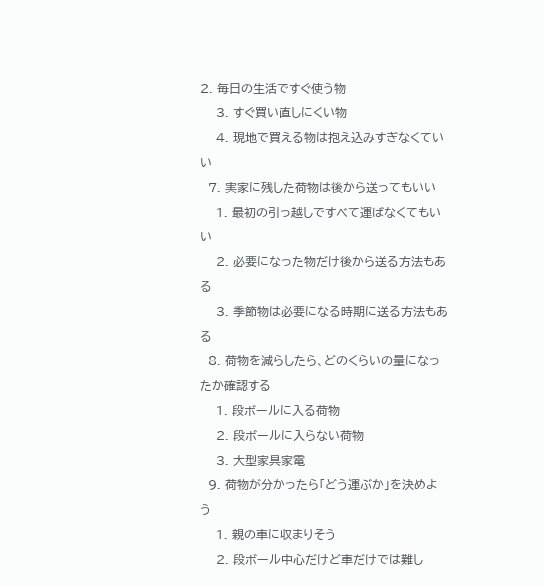2. 毎日の生活ですぐ使う物
    3. すぐ買い直しにくい物
    4. 現地で買える物は抱え込みすぎなくていい
  7. 実家に残した荷物は後から送ってもいい
    1. 最初の引っ越しですべて運ばなくてもいい
    2. 必要になった物だけ後から送る方法もある
    3. 季節物は必要になる時期に送る方法もある
  8. 荷物を減らしたら、どのくらいの量になったか確認する
    1. 段ボールに入る荷物
    2. 段ボールに入らない荷物
    3. 大型家具家電
  9. 荷物が分かったら「どう運ぶか」を決めよう
    1. 親の車に収まりそう
    2. 段ボール中心だけど車だけでは難し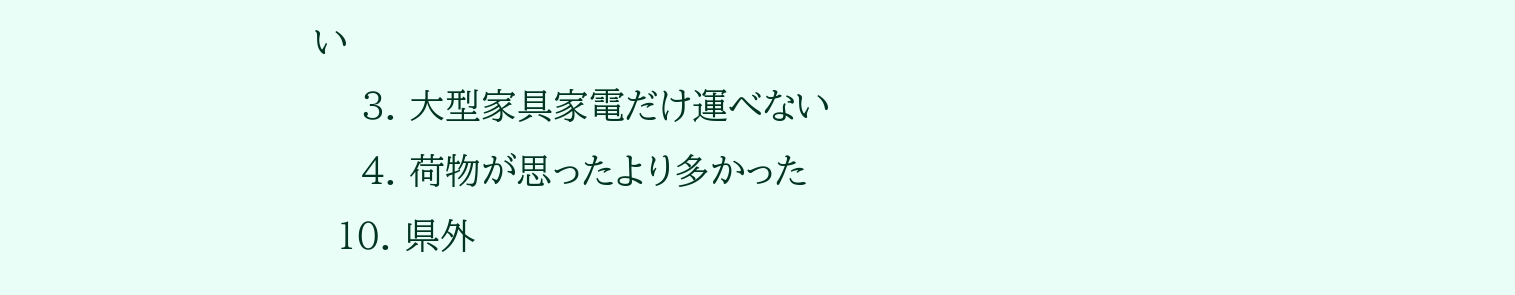い
    3. 大型家具家電だけ運べない
    4. 荷物が思ったより多かった
  10. 県外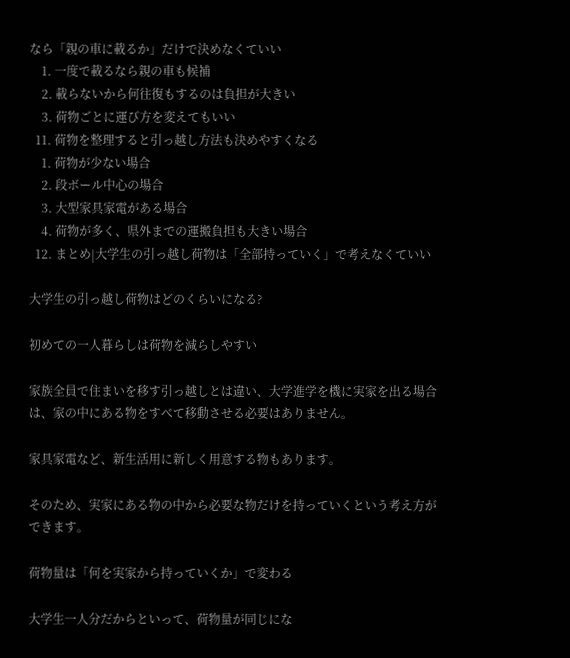なら「親の車に載るか」だけで決めなくていい
    1. 一度で載るなら親の車も候補
    2. 載らないから何往復もするのは負担が大きい
    3. 荷物ごとに運び方を変えてもいい
  11. 荷物を整理すると引っ越し方法も決めやすくなる
    1. 荷物が少ない場合
    2. 段ボール中心の場合
    3. 大型家具家電がある場合
    4. 荷物が多く、県外までの運搬負担も大きい場合
  12. まとめ|大学生の引っ越し荷物は「全部持っていく」で考えなくていい

大学生の引っ越し荷物はどのくらいになる?

初めての一人暮らしは荷物を減らしやすい

家族全員で住まいを移す引っ越しとは違い、大学進学を機に実家を出る場合は、家の中にある物をすべて移動させる必要はありません。

家具家電など、新生活用に新しく用意する物もあります。

そのため、実家にある物の中から必要な物だけを持っていくという考え方ができます。

荷物量は「何を実家から持っていくか」で変わる

大学生一人分だからといって、荷物量が同じにな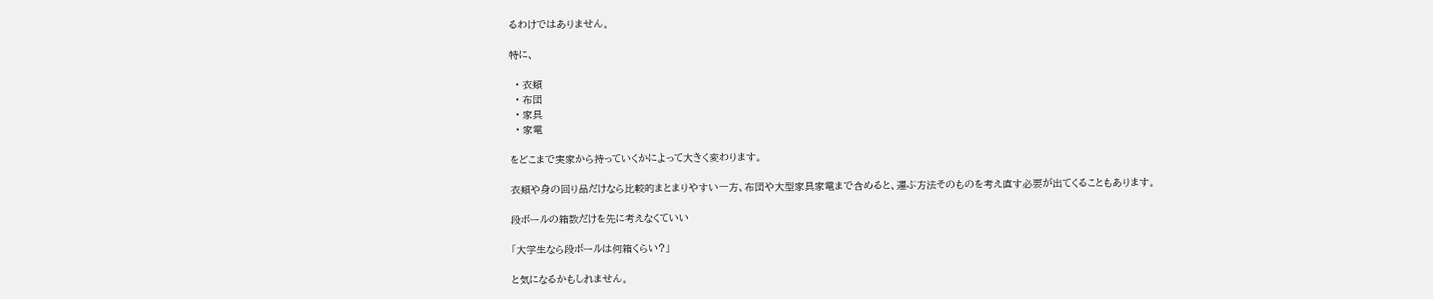るわけではありません。

特に、

  • 衣類
  • 布団
  • 家具
  • 家電

をどこまで実家から持っていくかによって大きく変わります。

衣類や身の回り品だけなら比較的まとまりやすい一方、布団や大型家具家電まで含めると、運ぶ方法そのものを考え直す必要が出てくることもあります。

段ボールの箱数だけを先に考えなくていい

「大学生なら段ボールは何箱くらい?」

と気になるかもしれません。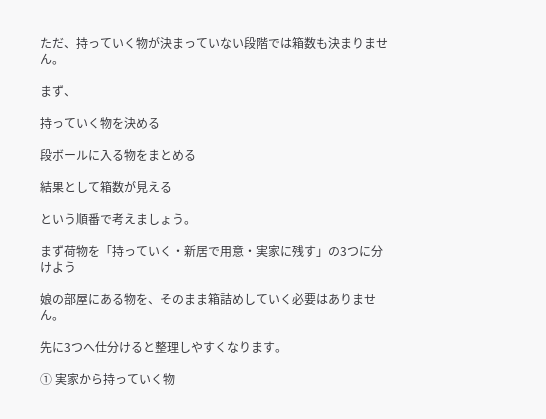ただ、持っていく物が決まっていない段階では箱数も決まりません。

まず、

持っていく物を決める

段ボールに入る物をまとめる

結果として箱数が見える

という順番で考えましょう。

まず荷物を「持っていく・新居で用意・実家に残す」の3つに分けよう

娘の部屋にある物を、そのまま箱詰めしていく必要はありません。

先に3つへ仕分けると整理しやすくなります。

① 実家から持っていく物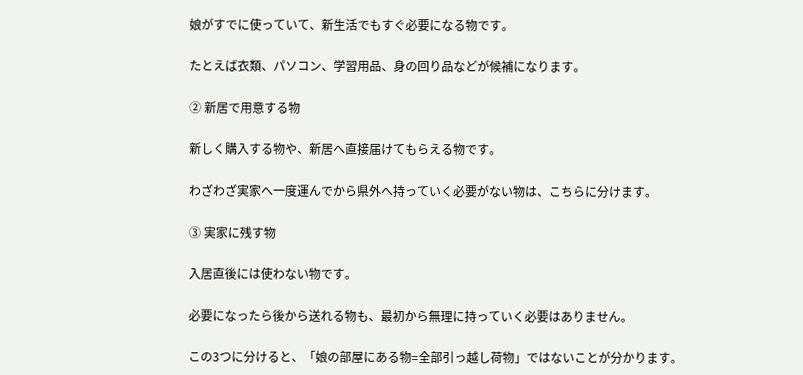娘がすでに使っていて、新生活でもすぐ必要になる物です。

たとえば衣類、パソコン、学習用品、身の回り品などが候補になります。

② 新居で用意する物

新しく購入する物や、新居へ直接届けてもらえる物です。

わざわざ実家へ一度運んでから県外へ持っていく必要がない物は、こちらに分けます。

③ 実家に残す物

入居直後には使わない物です。

必要になったら後から送れる物も、最初から無理に持っていく必要はありません。

この3つに分けると、「娘の部屋にある物=全部引っ越し荷物」ではないことが分かります。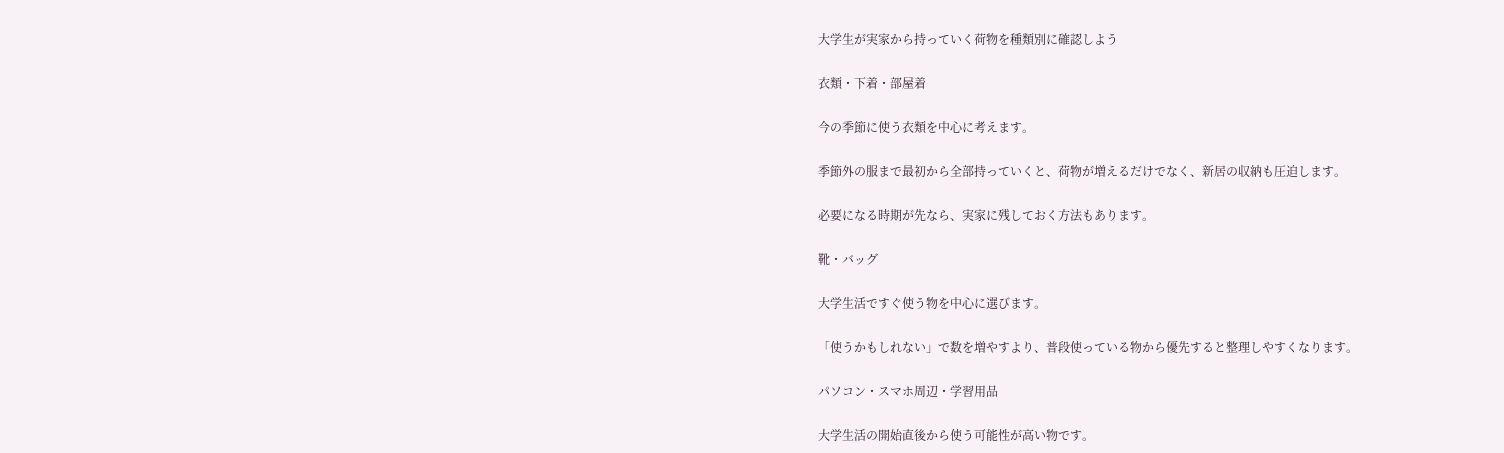大学生が実家から持っていく荷物を種類別に確認しよう

衣類・下着・部屋着

今の季節に使う衣類を中心に考えます。

季節外の服まで最初から全部持っていくと、荷物が増えるだけでなく、新居の収納も圧迫します。

必要になる時期が先なら、実家に残しておく方法もあります。

靴・バッグ

大学生活ですぐ使う物を中心に選びます。

「使うかもしれない」で数を増やすより、普段使っている物から優先すると整理しやすくなります。

パソコン・スマホ周辺・学習用品

大学生活の開始直後から使う可能性が高い物です。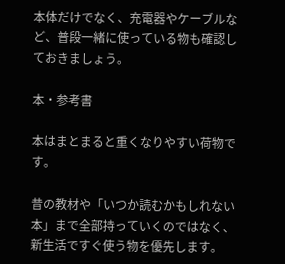本体だけでなく、充電器やケーブルなど、普段一緒に使っている物も確認しておきましょう。

本・参考書

本はまとまると重くなりやすい荷物です。

昔の教材や「いつか読むかもしれない本」まで全部持っていくのではなく、新生活ですぐ使う物を優先します。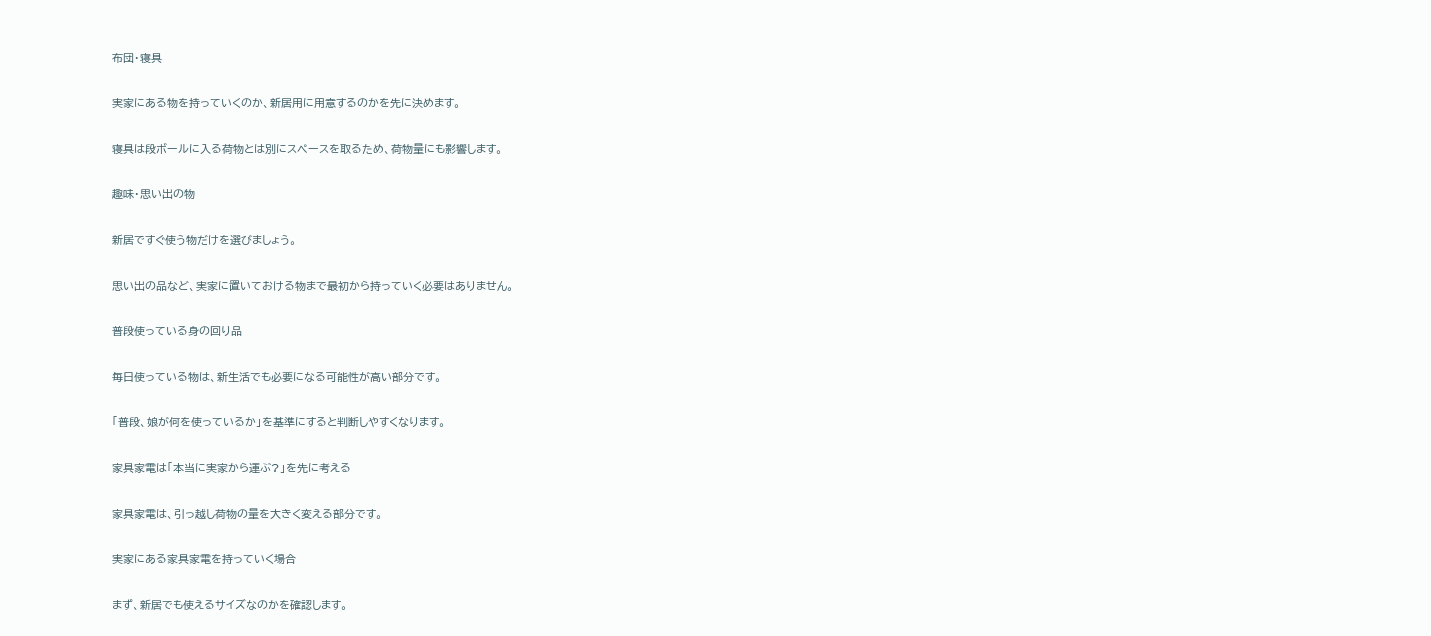布団・寝具

実家にある物を持っていくのか、新居用に用意するのかを先に決めます。

寝具は段ボールに入る荷物とは別にスペースを取るため、荷物量にも影響します。

趣味・思い出の物

新居ですぐ使う物だけを選びましょう。

思い出の品など、実家に置いておける物まで最初から持っていく必要はありません。

普段使っている身の回り品

毎日使っている物は、新生活でも必要になる可能性が高い部分です。

「普段、娘が何を使っているか」を基準にすると判断しやすくなります。

家具家電は「本当に実家から運ぶ?」を先に考える

家具家電は、引っ越し荷物の量を大きく変える部分です。

実家にある家具家電を持っていく場合

まず、新居でも使えるサイズなのかを確認します。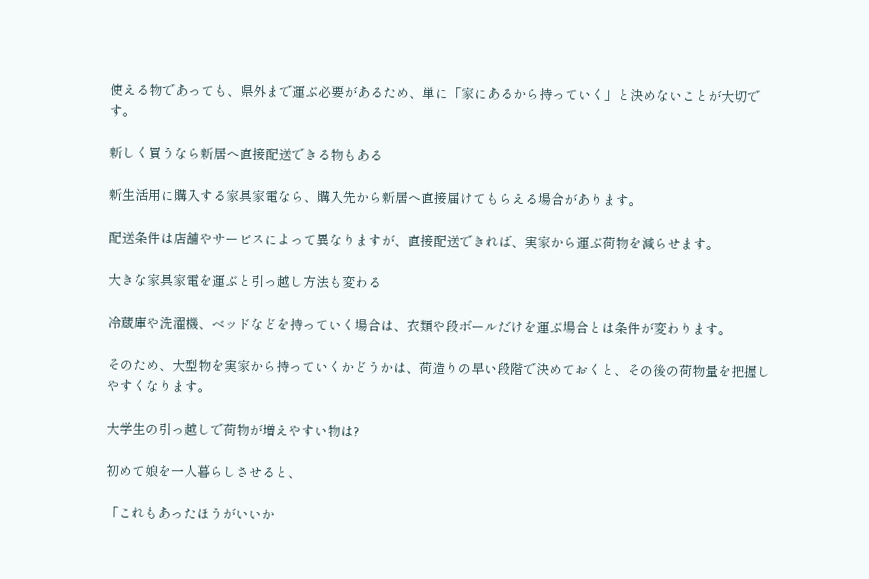使える物であっても、県外まで運ぶ必要があるため、単に「家にあるから持っていく」と決めないことが大切です。

新しく買うなら新居へ直接配送できる物もある

新生活用に購入する家具家電なら、購入先から新居へ直接届けてもらえる場合があります。

配送条件は店舗やサービスによって異なりますが、直接配送できれば、実家から運ぶ荷物を減らせます。

大きな家具家電を運ぶと引っ越し方法も変わる

冷蔵庫や洗濯機、ベッドなどを持っていく場合は、衣類や段ボールだけを運ぶ場合とは条件が変わります。

そのため、大型物を実家から持っていくかどうかは、荷造りの早い段階で決めておくと、その後の荷物量を把握しやすくなります。

大学生の引っ越しで荷物が増えやすい物は?

初めて娘を一人暮らしさせると、

「これもあったほうがいいか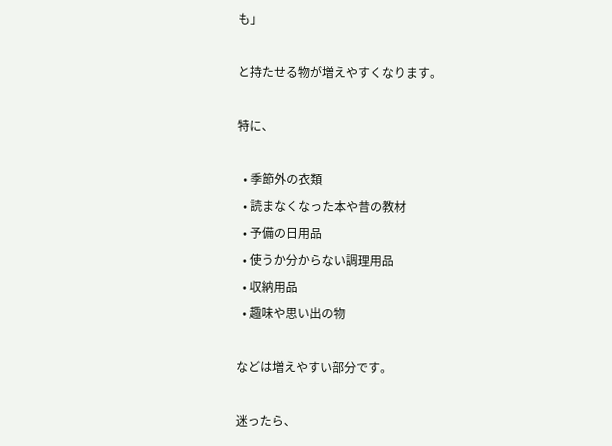も」

と持たせる物が増えやすくなります。

特に、

  • 季節外の衣類
  • 読まなくなった本や昔の教材
  • 予備の日用品
  • 使うか分からない調理用品
  • 収納用品
  • 趣味や思い出の物

などは増えやすい部分です。

迷ったら、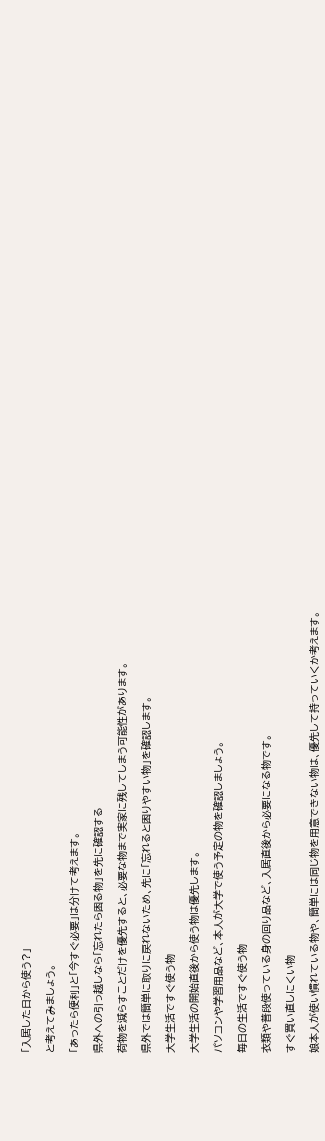「入居した日から使う?」

と考えてみましょう。

「あったら便利」と「今すぐ必要」は分けて考えます。

県外への引っ越しなら「忘れたら困る物」を先に確認する

荷物を減らすことだけを優先すると、必要な物まで実家に残してしまう可能性があります。

県外では簡単に取りに戻れないため、先に「忘れると困りやすい物」を確認します。

大学生活ですぐ使う物

大学生活の開始直後から使う物は優先します。

パソコンや学習用品など、本人が大学で使う予定の物を確認しましょう。

毎日の生活ですぐ使う物

衣類や普段使っている身の回り品など、入居直後から必要になる物です。

すぐ買い直しにくい物

娘本人が使い慣れている物や、簡単には同じ物を用意できない物は、優先して持っていくか考えます。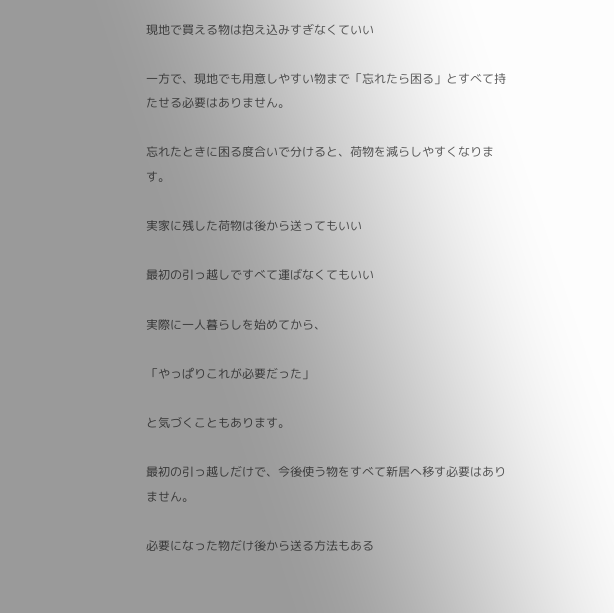現地で買える物は抱え込みすぎなくていい

一方で、現地でも用意しやすい物まで「忘れたら困る」とすべて持たせる必要はありません。

忘れたときに困る度合いで分けると、荷物を減らしやすくなります。

実家に残した荷物は後から送ってもいい

最初の引っ越しですべて運ばなくてもいい

実際に一人暮らしを始めてから、

「やっぱりこれが必要だった」

と気づくこともあります。

最初の引っ越しだけで、今後使う物をすべて新居へ移す必要はありません。

必要になった物だけ後から送る方法もある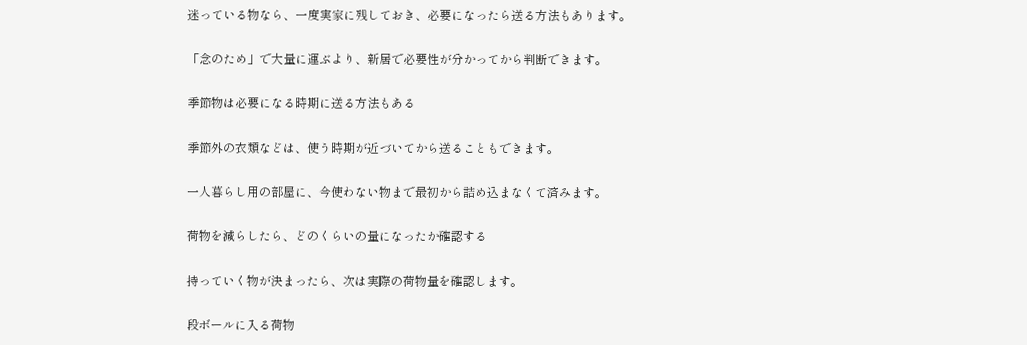迷っている物なら、一度実家に残しておき、必要になったら送る方法もあります。

「念のため」で大量に運ぶより、新居で必要性が分かってから判断できます。

季節物は必要になる時期に送る方法もある

季節外の衣類などは、使う時期が近づいてから送ることもできます。

一人暮らし用の部屋に、今使わない物まで最初から詰め込まなくて済みます。

荷物を減らしたら、どのくらいの量になったか確認する

持っていく物が決まったら、次は実際の荷物量を確認します。

段ボールに入る荷物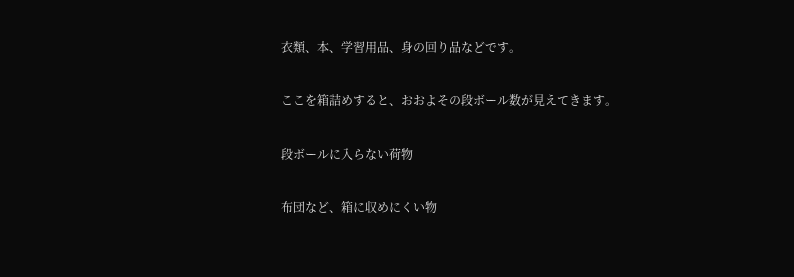衣類、本、学習用品、身の回り品などです。

ここを箱詰めすると、おおよその段ボール数が見えてきます。

段ボールに入らない荷物

布団など、箱に収めにくい物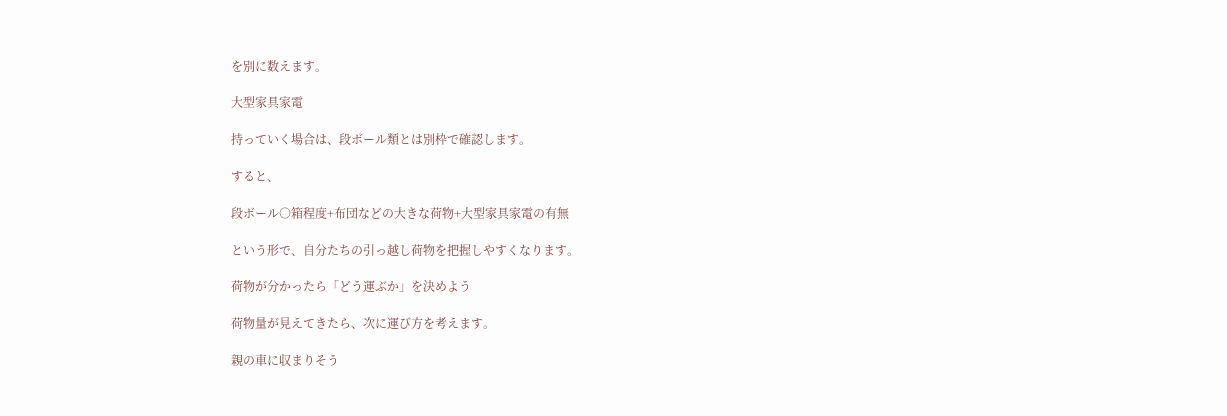を別に数えます。

大型家具家電

持っていく場合は、段ボール類とは別枠で確認します。

すると、

段ボール○箱程度+布団などの大きな荷物+大型家具家電の有無

という形で、自分たちの引っ越し荷物を把握しやすくなります。

荷物が分かったら「どう運ぶか」を決めよう

荷物量が見えてきたら、次に運び方を考えます。

親の車に収まりそう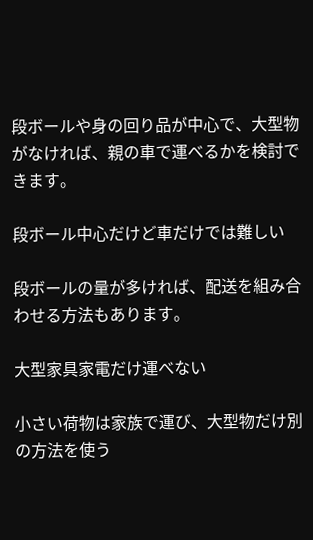段ボールや身の回り品が中心で、大型物がなければ、親の車で運べるかを検討できます。

段ボール中心だけど車だけでは難しい

段ボールの量が多ければ、配送を組み合わせる方法もあります。

大型家具家電だけ運べない

小さい荷物は家族で運び、大型物だけ別の方法を使う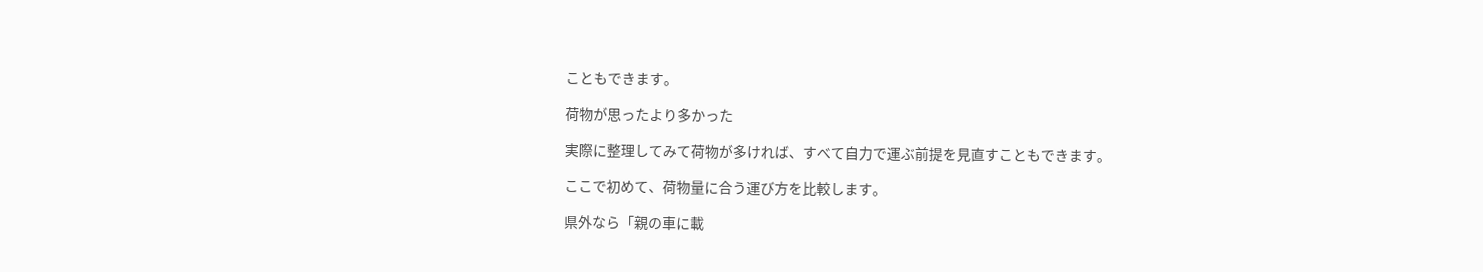こともできます。

荷物が思ったより多かった

実際に整理してみて荷物が多ければ、すべて自力で運ぶ前提を見直すこともできます。

ここで初めて、荷物量に合う運び方を比較します。

県外なら「親の車に載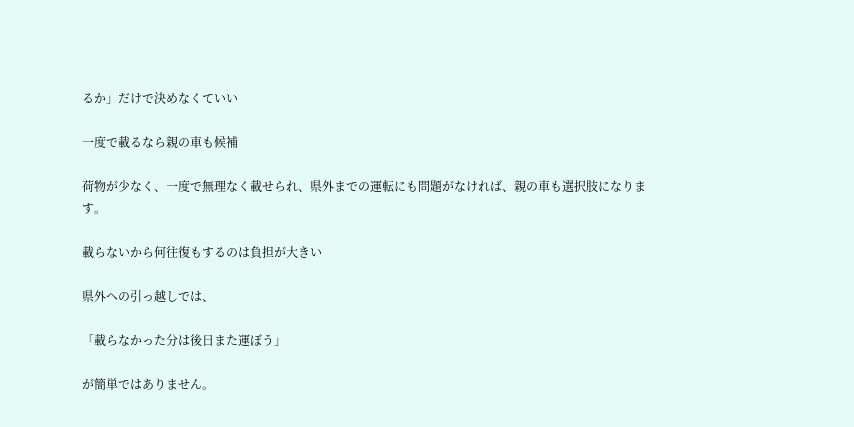るか」だけで決めなくていい

一度で載るなら親の車も候補

荷物が少なく、一度で無理なく載せられ、県外までの運転にも問題がなければ、親の車も選択肢になります。

載らないから何往復もするのは負担が大きい

県外への引っ越しでは、

「載らなかった分は後日また運ぼう」

が簡単ではありません。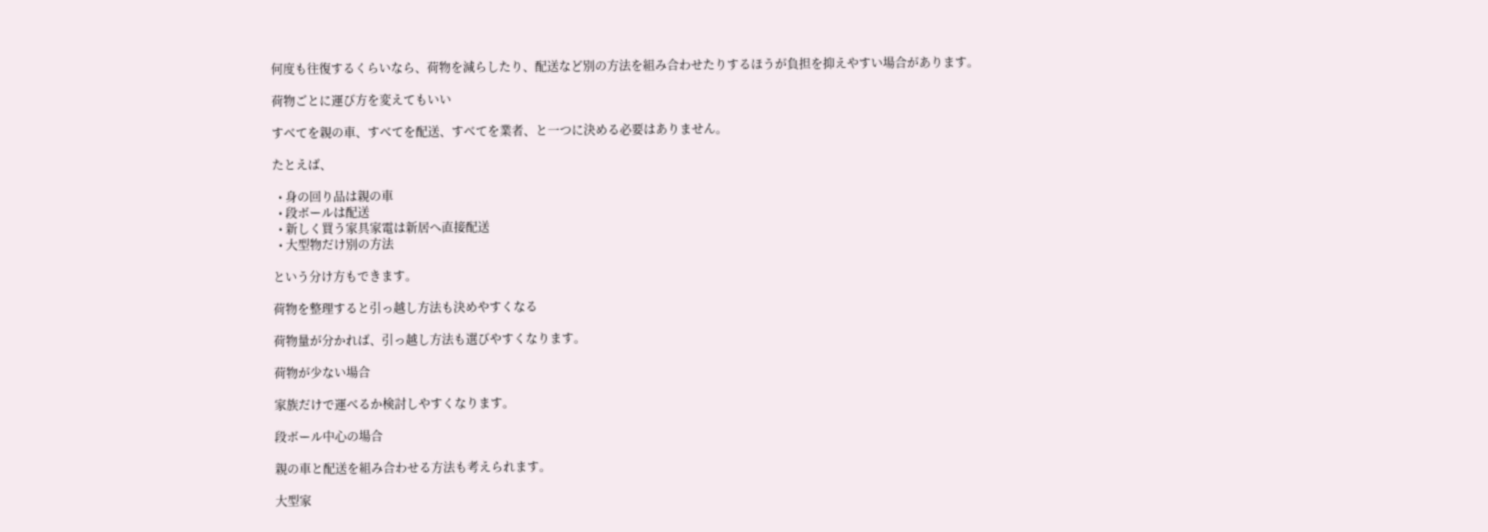何度も往復するくらいなら、荷物を減らしたり、配送など別の方法を組み合わせたりするほうが負担を抑えやすい場合があります。

荷物ごとに運び方を変えてもいい

すべてを親の車、すべてを配送、すべてを業者、と一つに決める必要はありません。

たとえば、

  • 身の回り品は親の車
  • 段ボールは配送
  • 新しく買う家具家電は新居へ直接配送
  • 大型物だけ別の方法

という分け方もできます。

荷物を整理すると引っ越し方法も決めやすくなる

荷物量が分かれば、引っ越し方法も選びやすくなります。

荷物が少ない場合

家族だけで運べるか検討しやすくなります。

段ボール中心の場合

親の車と配送を組み合わせる方法も考えられます。

大型家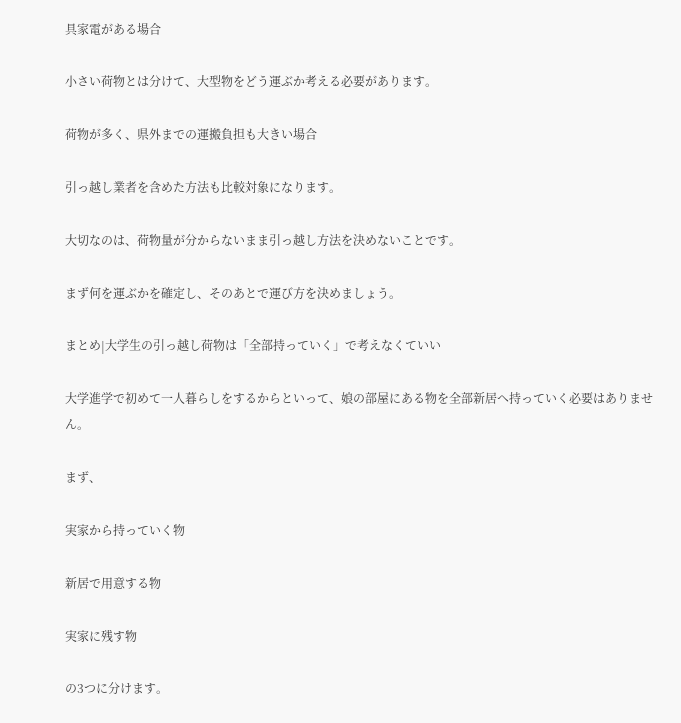具家電がある場合

小さい荷物とは分けて、大型物をどう運ぶか考える必要があります。

荷物が多く、県外までの運搬負担も大きい場合

引っ越し業者を含めた方法も比較対象になります。

大切なのは、荷物量が分からないまま引っ越し方法を決めないことです。

まず何を運ぶかを確定し、そのあとで運び方を決めましょう。

まとめ|大学生の引っ越し荷物は「全部持っていく」で考えなくていい

大学進学で初めて一人暮らしをするからといって、娘の部屋にある物を全部新居へ持っていく必要はありません。

まず、

実家から持っていく物

新居で用意する物

実家に残す物

の3つに分けます。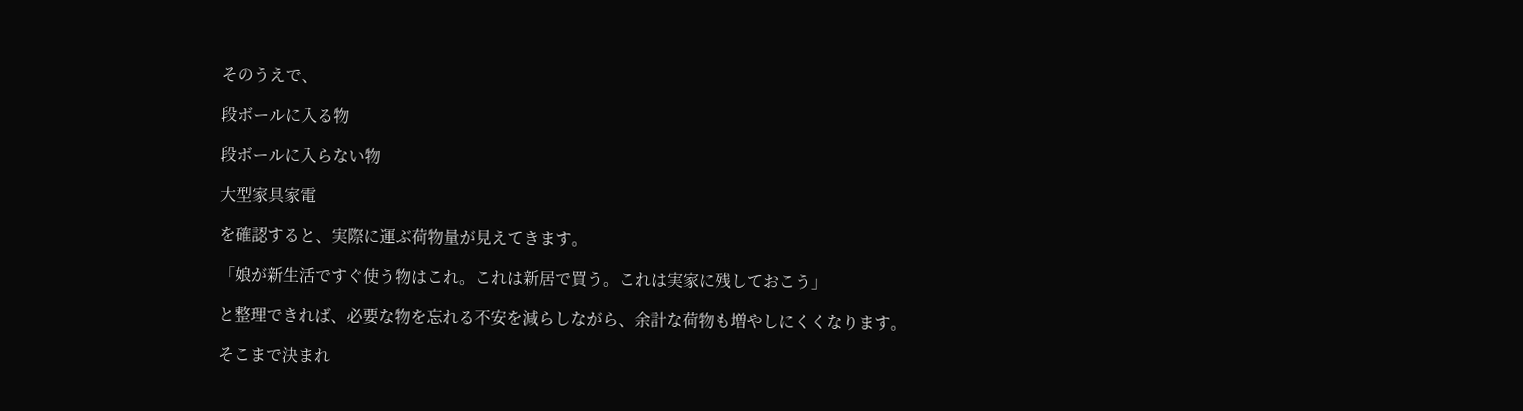そのうえで、

段ボールに入る物

段ボールに入らない物

大型家具家電

を確認すると、実際に運ぶ荷物量が見えてきます。

「娘が新生活ですぐ使う物はこれ。これは新居で買う。これは実家に残しておこう」

と整理できれば、必要な物を忘れる不安を減らしながら、余計な荷物も増やしにくくなります。

そこまで決まれ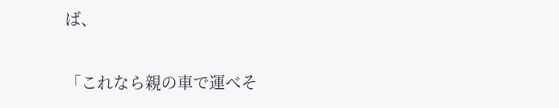ば、

「これなら親の車で運べそ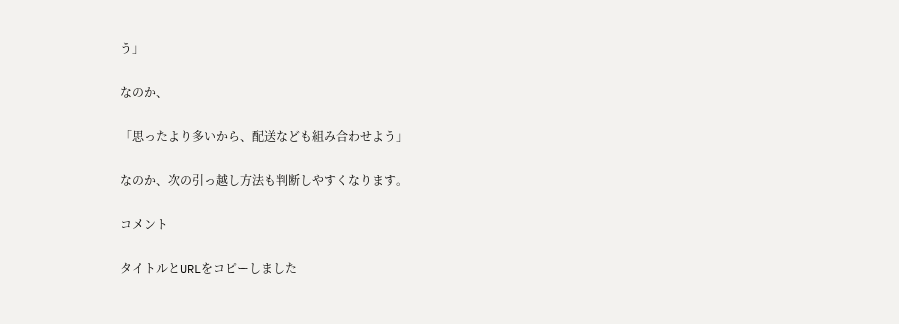う」

なのか、

「思ったより多いから、配送なども組み合わせよう」

なのか、次の引っ越し方法も判断しやすくなります。

コメント

タイトルとURLをコピーしました